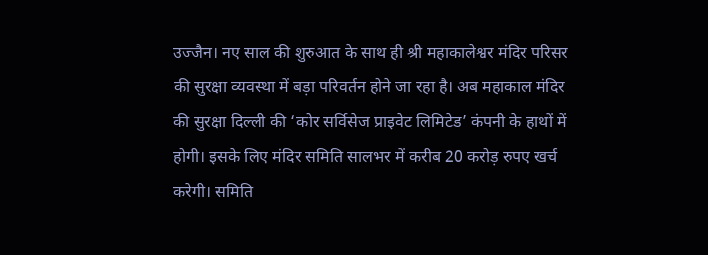उज्जैन। नए साल की शुरुआत के साथ ही श्री महाकालेश्वर मंदिर परिसर की सुरक्षा व्यवस्था में बड़ा परिवर्तन होने जा रहा है। अब महाकाल मंदिर की सुरक्षा दिल्ली की ‘कोर सर्विसेज प्राइवेट लिमिटेड’ कंपनी के हाथों में होगी। इसके लिए मंदिर समिति सालभर में करीब 20 करोड़ रुपए खर्च करेगी। समिति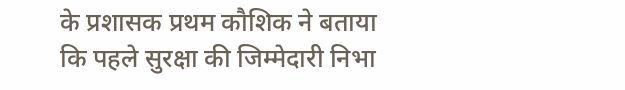के प्रशासक प्रथम कौशिक ने बताया कि पहले सुरक्षा की जिम्मेदारी निभा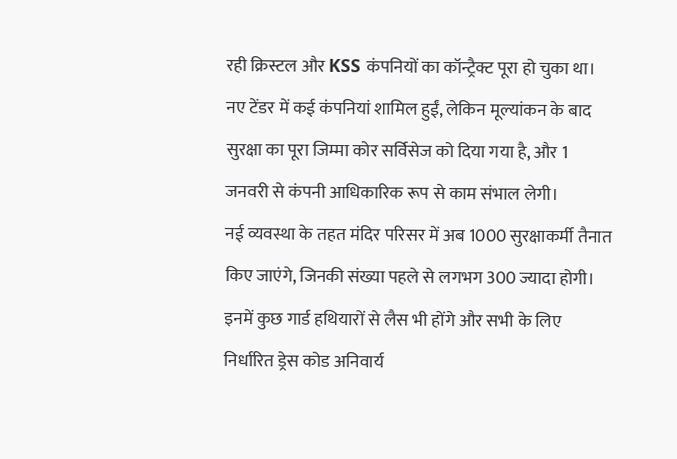रही क्रिस्टल और KSS कंपनियों का कॉन्ट्रैक्ट पूरा हो चुका था। नए टेंडर में कई कंपनियां शामिल हुईं, लेकिन मूल्यांकन के बाद सुरक्षा का पूरा जिम्मा कोर सर्विसेज को दिया गया है, और 1 जनवरी से कंपनी आधिकारिक रूप से काम संभाल लेगी।
नई व्यवस्था के तहत मंदिर परिसर में अब 1000 सुरक्षाकर्मी तैनात किए जाएंगे, जिनकी संख्या पहले से लगभग 300 ज्यादा होगी। इनमें कुछ गार्ड हथियारों से लैस भी होंगे और सभी के लिए निर्धारित ड्रेस कोड अनिवार्य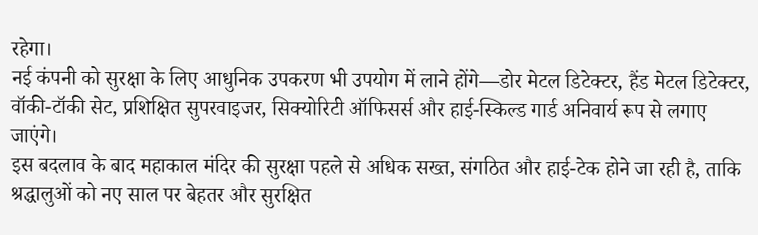रहेगा।
नई कंपनी को सुरक्षा के लिए आधुनिक उपकरण भी उपयोग में लाने होंगे—डोर मेटल डिटेक्टर, हैंड मेटल डिटेक्टर, वॉकी-टॉकी सेट, प्रशिक्षित सुपरवाइजर, सिक्योरिटी ऑफिसर्स और हाई-स्किल्ड गार्ड अनिवार्य रूप से लगाए जाएंगे।
इस बदलाव के बाद महाकाल मंदिर की सुरक्षा पहले से अधिक सख्त, संगठित और हाई-टेक होने जा रही है, ताकि श्रद्धालुओं को नए साल पर बेहतर और सुरक्षित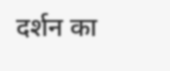दर्शन का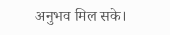अनुभव मिल सके।